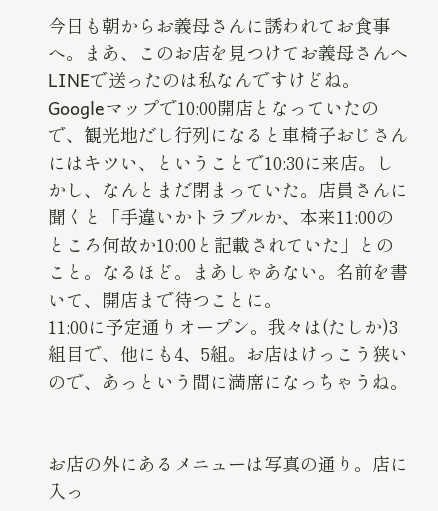今日も朝からお義母さんに誘われてお食事へ。まあ、このお店を見つけてお義母さんへLINEで送ったのは私なんですけどね。
Googleマップで10:00開店となっていたので、観光地だし行列になると車椅子おじさんにはキツい、ということで10:30に来店。しかし、なんとまだ閉まっていた。店員さんに聞くと「手違いかトラブルか、本来11:00のところ何故か10:00と記載されていた」とのこと。なるほど。まあしゃあない。名前を書いて、開店まで待つことに。
11:00に予定通りオープン。我々は(たしか)3組目で、他にも4、5組。お店はけっこう狭いので、あっという間に満席になっちゃうね。


お店の外にあるメニューは写真の通り。店に入っ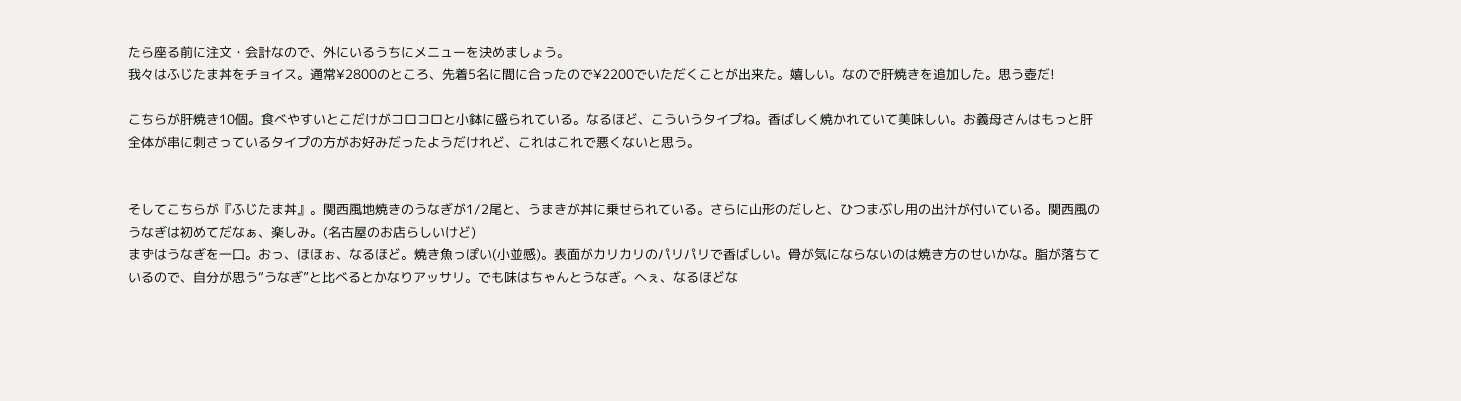たら座る前に注文・会計なので、外にいるうちにメニューを決めましょう。
我々はふじたま丼をチョイス。通常¥2800のところ、先着5名に間に合ったので¥2200でいただくことが出来た。嬉しい。なので肝焼きを追加した。思う壺だ!

こちらが肝焼き10個。食べやすいとこだけがコロコロと小鉢に盛られている。なるほど、こういうタイプね。香ばしく焼かれていて美味しい。お義母さんはもっと肝全体が串に刺さっているタイプの方がお好みだったようだけれど、これはこれで悪くないと思う。


そしてこちらが『ふじたま丼』。関西風地焼きのうなぎが1/2尾と、うまきが丼に乗せられている。さらに山形のだしと、ひつまぶし用の出汁が付いている。関西風のうなぎは初めてだなぁ、楽しみ。(名古屋のお店らしいけど)
まずはうなぎを一口。おっ、ほほぉ、なるほど。焼き魚っぽい(小並感)。表面がカリカリのパリパリで香ばしい。骨が気にならないのは焼き方のせいかな。脂が落ちているので、自分が思う“うなぎ”と比べるとかなりアッサリ。でも味はちゃんとうなぎ。へぇ、なるほどな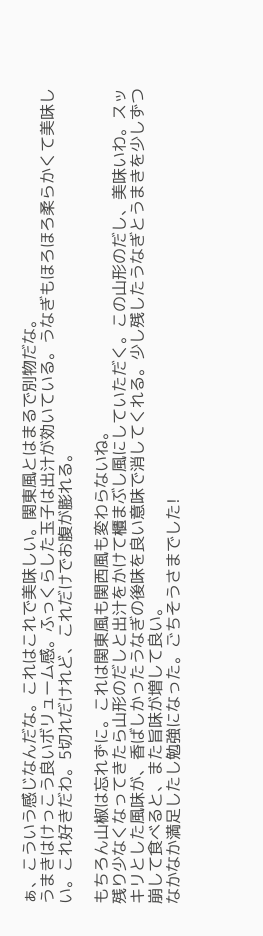ぁ、こういう感じなんだな。これはこれで美味しい。関東風とはまるで別物だな。
うまきはけっこう良いボリューム感。ふっくらした玉子は出汁が効いている。うなぎもほろほろ柔らかくて美味しい。これ好きだわ。5切れだけれど、これだけでお腹が膨れる。

もちろん山椒は忘れずに。これは関東風も関西風も変わらないね。
残り少なくなってきたら山形のだしと出汁をかけて櫃まぶし風にしていただく。この山形のだし、美味いわ。スッキリとした風味が、香ばしかったうなぎの後味を良い意味で消してくれる。少し残したうなぎとうまきを少しずつ崩して食べると、また旨味が増して良い。
なかなか満足したし勉強になった。ごちそうさまでした!